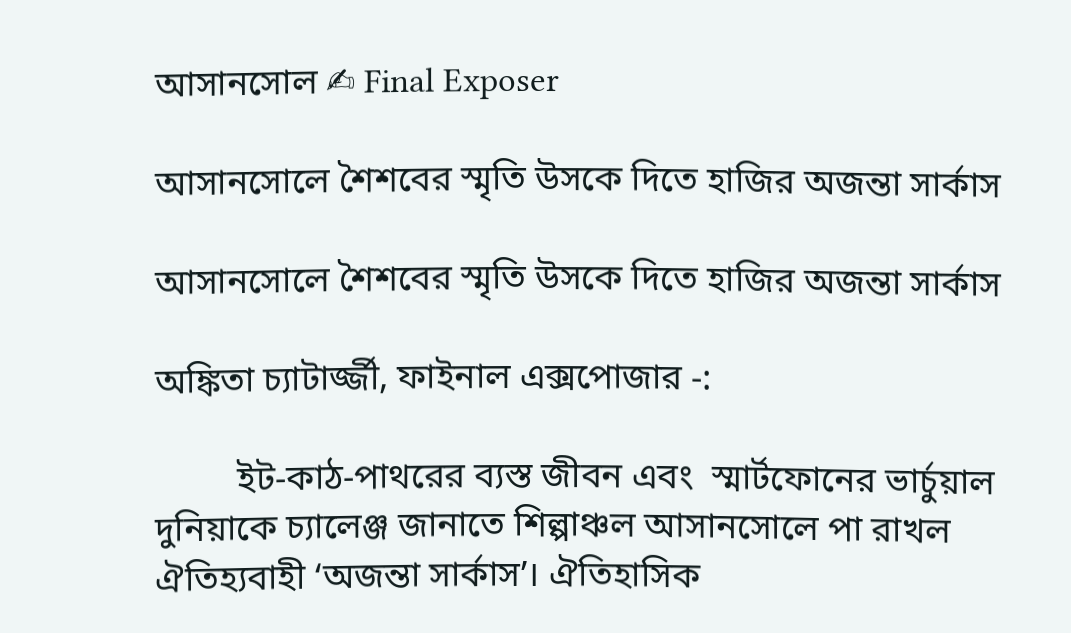আসানসোল ✍ Final Exposer

আসানসোলে শৈশবের স্মৃতি উসকে দিতে হাজির অজন্তা সার্কাস

আসানসোলে শৈশবের স্মৃতি উসকে দিতে হাজির অজন্তা সার্কাস

অঙ্কিতা চ্যাটার্জ্জী, ফাইনাল এক্সপোজার -:

         ইট-কাঠ-পাথরের ব্যস্ত জীবন এবং  স্মার্টফোনের ভার্চুয়াল দুনিয়াকে চ্যালেঞ্জ জানাতে শিল্পাঞ্চল আসানসোলে পা রাখল ঐতিহ্যবাহী ‘অজন্তা সার্কাস’। ঐতিহাসিক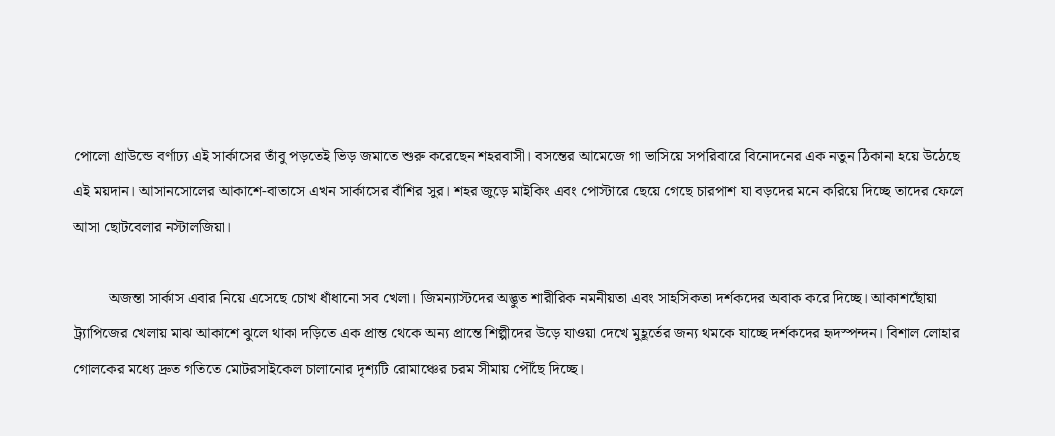পোলো গ্রাউন্ডে বর্ণাঢ্য এই সার্কাসের তাঁবু পড়তেই ভিড় জমাতে শুরু করেছেন শহরবাসী। বসন্তের আমেজে গা ভাসিয়ে সপরিবারে বিনোদনের এক নতুন ঠিকানা হয়ে উঠেছে এই ময়দান। আসানসোলের আকাশে-বাতাসে এখন সার্কাসের বাঁশির সুর। শহর জুড়ে মাইকিং এবং পোস্টারে ছেয়ে গেছে চারপাশ যা বড়দের মনে করিয়ে দিচ্ছে তাদের ফেলে আসা ছোটবেলার নস্টালজিয়া।

         অজন্তা সার্কাস এবার নিয়ে এসেছে চোখ ধাঁধানো সব খেলা। জিমন্যাস্টদের অদ্ভুত শারীরিক নমনীয়তা এবং সাহসিকতা দর্শকদের অবাক করে দিচ্ছে। আকাশছোঁয়া ট্র্যাপিজের খেলায় মাঝ আকাশে ঝুলে থাকা দড়িতে এক প্রান্ত থেকে অন্য প্রান্তে শিল্পীদের উড়ে যাওয়া দেখে মুহূর্তের জন্য থমকে যাচ্ছে দর্শকদের হৃদস্পন্দন। বিশাল লোহার গোলকের মধ্যে দ্রুত গতিতে মোটরসাইকেল চালানোর দৃশ্যটি রোমাঞ্চের চরম সীমায় পৌঁছে দিচ্ছে।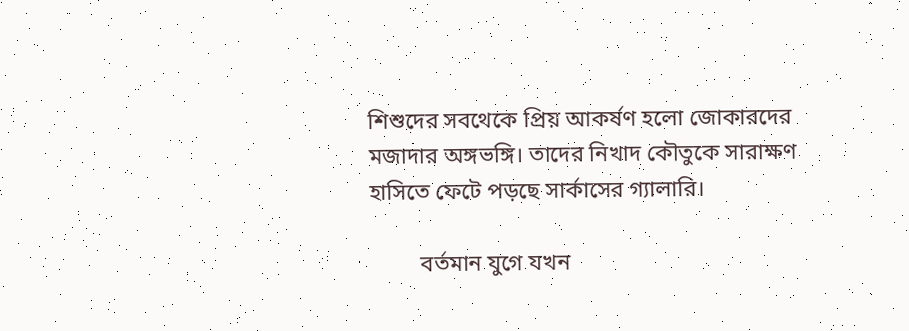শিশুদের সবথেকে প্রিয় আকর্ষণ হলো জোকারদের মজাদার অঙ্গভঙ্গি। তাদের নিখাদ কৌতুকে সারাক্ষণ হাসিতে ফেটে পড়ছে সার্কাসের গ্যালারি।

         বর্তমান যুগে যখন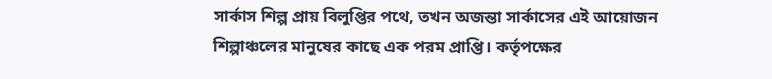সার্কাস শিল্প প্রায় বিলুপ্তির পথে, তখন অজন্তা সার্কাসের এই আয়োজন শিল্পাঞ্চলের মানুষের কাছে এক পরম প্রাপ্তি। কর্তৃপক্ষের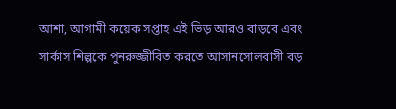আশা, আগামী কয়েক সপ্তাহ এই ভিড় আরও বাড়বে এবং সার্কাস শিল্পকে পুনরুজ্জীবিত করতে আসানসোলবাসী বড়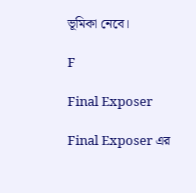ভূমিকা নেবে।

F

Final Exposer

Final Exposer এর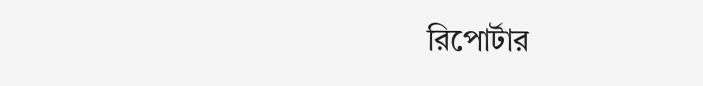রিপোর্টার